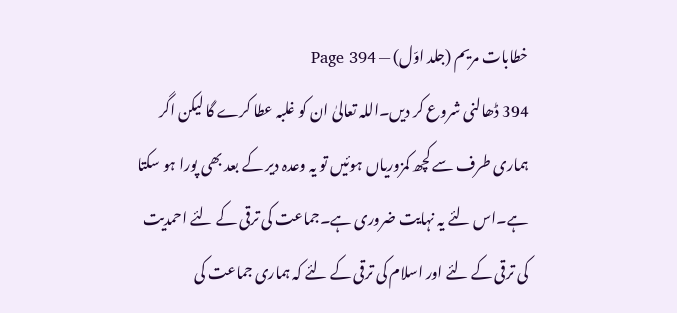خطابات مریم (جلد اوّل) — Page 394
394 ڈھالنی شروع کر دیں۔اللہ تعالیٰ ان کو غلبہ عطا کرے گا لیکن اگر ہماری طرف سے کچھ کمزوریاں ہوئیں تو یہ وعدہ دیر کے بعد بھی پورا ہو سکتا ہے۔اس لئے یہ نہایت ضروری ہے۔جماعت کی ترقی کے لئے احمدیت کی ترقی کے لئے اور اسلام کی ترقی کے لئے کہ ہماری جماعت کی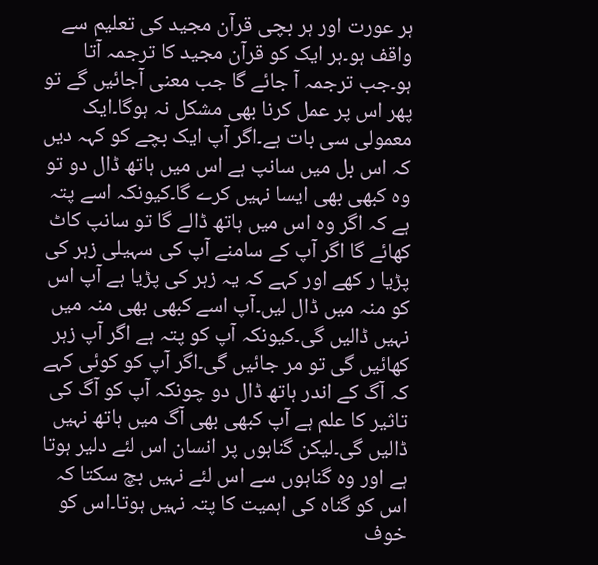ہر عورت اور ہر بچی قرآن مجید کی تعلیم سے واقف ہو۔ہر ایک کو قرآن مجید کا ترجمہ آتا ہو۔جب ترجمہ آ جائے گا جب معنی آجائیں گے تو پھر اس پر عمل کرنا بھی مشکل نہ ہوگا۔ایک معمولی سی بات ہے۔اگر آپ ایک بچے کو کہہ دیں کہ اس بل میں سانپ ہے اس میں ہاتھ ڈال دو تو وہ کبھی بھی ایسا نہیں کرے گا۔کیونکہ اسے پتہ ہے کہ اگر وہ اس میں ہاتھ ڈالے گا تو سانپ کاٹ کھائے گا اگر آپ کے سامنے آپ کی سہیلی زہر کی پڑیا ر کھے اور کہے کہ یہ زہر کی پڑیا ہے آپ اس کو منہ میں ڈال لیں۔آپ اسے کبھی بھی منہ میں نہیں ڈالیں گی۔کیونکہ آپ کو پتہ ہے اگر آپ زہر کھائیں گی تو مر جائیں گی۔اگر آپ کو کوئی کہے کہ آگ کے اندر ہاتھ ڈال دو چونکہ آپ کو آگ کی تاثیر کا علم ہے آپ کبھی بھی آگ میں ہاتھ نہیں ڈالیں گی۔لیکن گناہوں پر انسان اس لئے دلیر ہوتا ہے اور وہ گناہوں سے اس لئے نہیں بچ سکتا کہ اس کو گناہ کی اہمیت کا پتہ نہیں ہوتا۔اس کو خوف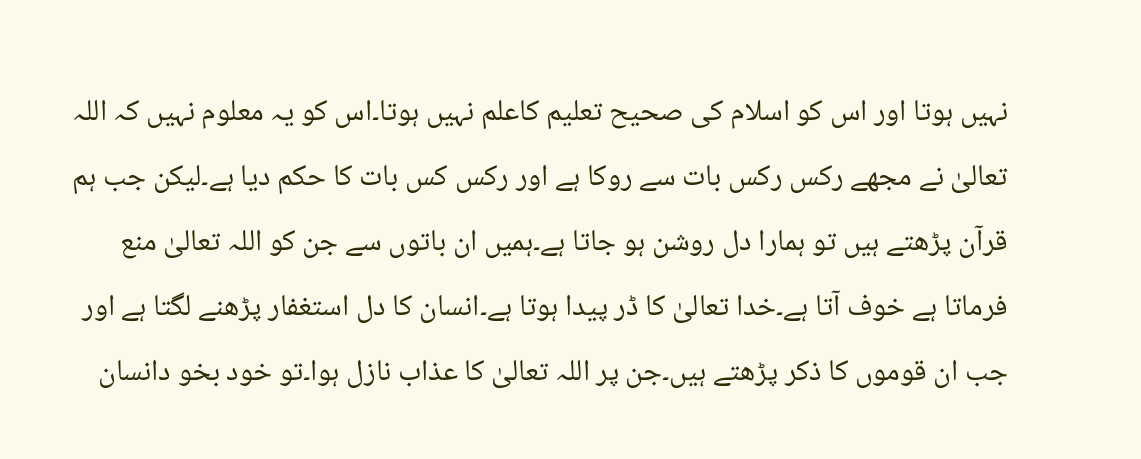نہیں ہوتا اور اس کو اسلام کی صحیح تعلیم کاعلم نہیں ہوتا۔اس کو یہ معلوم نہیں کہ اللہ تعالیٰ نے مجھے رکس رکس بات سے روکا ہے اور رکس کس بات کا حکم دیا ہے۔لیکن جب ہم قرآن پڑھتے ہیں تو ہمارا دل روشن ہو جاتا ہے۔ہمیں ان باتوں سے جن کو اللہ تعالیٰ منع فرماتا ہے خوف آتا ہے۔خدا تعالیٰ کا ڈر پیدا ہوتا ہے۔انسان کا دل استغفار پڑھنے لگتا ہے اور جب ان قوموں کا ذکر پڑھتے ہیں۔جن پر اللہ تعالیٰ کا عذاب نازل ہوا۔تو خود بخو دانسان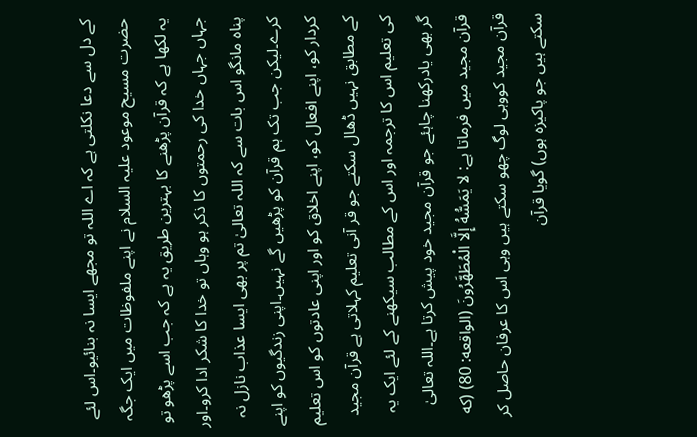کے دل سے دعا نکلتی ہے کہ اے اللہ تو مجھے ایسا نہ بنائیو۔اس لئے حضرت مسیح موعود علیہ السلام نے اپنے ملفوظات میں ایک جگہ یہ لکھا ہے کہ قرآن پڑھنے کا بہترین طریق یہ ہے کہ جب اسے پڑھو تو جہاں جہاں خدا کی رحمتوں کا ذکر ہو وہاں تو خدا کا شکر ادا کرو۔اور پناہ مانگو اس بات سے کہ اللہ تعالیٰ تم پر بھی ایسا عذاب نازل نہ کرے۔لیکن جب تک ہم قرآن کو پڑھیں گے نہیں۔اپنی زندگیوں کو اپنے کردار کو، اپنے افعال کو، اپنے اخلاق کو اور اپنی عادتوں کو اس تعلیم کے مطابق نہیں ڈھال سکتے جو قر آنی تعلیم کہلاتی ہے قرآن مجید کی تعلیم اس کا ترجمہ اور اس کے مطالب سیکھنے کے لئے ایک یہ گر بھی یادرکھنا چاہئے جو قرآن مجید خود پیش کرتا ہے۔اللہ تعالیٰ قرآن مجید میں فرماتا ہے: لا يَمَسُّهُ إِلَّا الْمُطَهَّرُونَ (الواقعه: 80) (که قرآن مجید کووہی لوگ چھو سکتے ہیں وہی اس کا عرفان حاصل کر سکتے ہیں جو پاکیزہ ہوں) گویا قرآن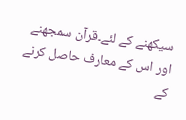سیکھنے کے لئے۔قرآن سمجھنے اور اس کے معارف حاصل کرنے کے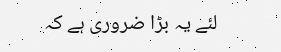لئے یہ بڑا ضروری ہے کہ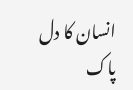انسان کا دل پاک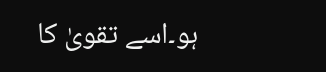ہو۔اسے تقویٰ کا